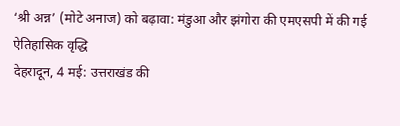‘श्री अन्न’ (मोटे अनाज) को बढ़ावा: मंडुआ और झंगोरा की एमएसपी में की गई ऐतिहासिक वृद्धि
देहरादून, 4 मई: उत्तराखंड की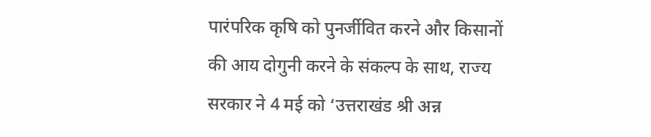पारंपरिक कृषि को पुनर्जीवित करने और किसानों की आय दोगुनी करने के संकल्प के साथ, राज्य सरकार ने 4 मई को ‘उत्तराखंड श्री अन्न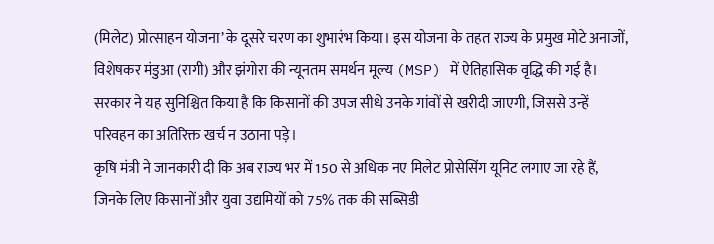(मिलेट) प्रोत्साहन योजना’ के दूसरे चरण का शुभारंभ किया। इस योजना के तहत राज्य के प्रमुख मोटे अनाजों, विशेषकर मंडुआ (रागी) और झंगोरा की न्यूनतम समर्थन मूल्य (MSP) में ऐतिहासिक वृद्धि की गई है। सरकार ने यह सुनिश्चित किया है कि किसानों की उपज सीधे उनके गांवों से खरीदी जाएगी, जिससे उन्हें परिवहन का अतिरिक्त खर्च न उठाना पड़े।
कृषि मंत्री ने जानकारी दी कि अब राज्य भर में 150 से अधिक नए मिलेट प्रोसेसिंग यूनिट लगाए जा रहे हैं, जिनके लिए किसानों और युवा उद्यमियों को 75% तक की सब्सिडी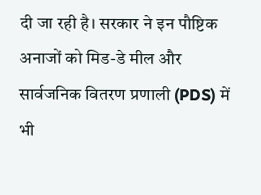दी जा रही है। सरकार ने इन पौष्टिक अनाजों को मिड-डे मील और सार्वजनिक वितरण प्रणाली (PDS) में भी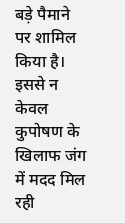बड़े पैमाने पर शामिल किया है। इससे न केवल कुपोषण के खिलाफ जंग में मदद मिल रही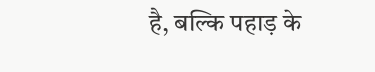है, बल्कि पहाड़ के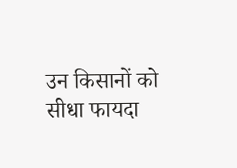उन किसानों को सीधा फायदा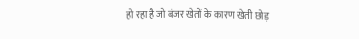हो रहा है जो बंजर खेतों के कारण खेती छोड़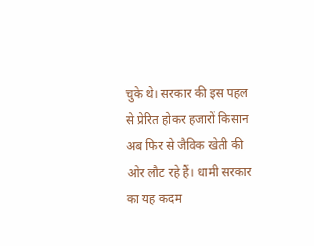चुके थे। सरकार की इस पहल से प्रेरित होकर हजारों किसान अब फिर से जैविक खेती की ओर लौट रहे हैं। धामी सरकार का यह कदम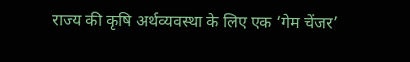राज्य की कृषि अर्थव्यवस्था के लिए एक ‘गेम चेंजर’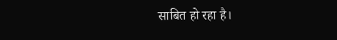साबित हो रहा है।